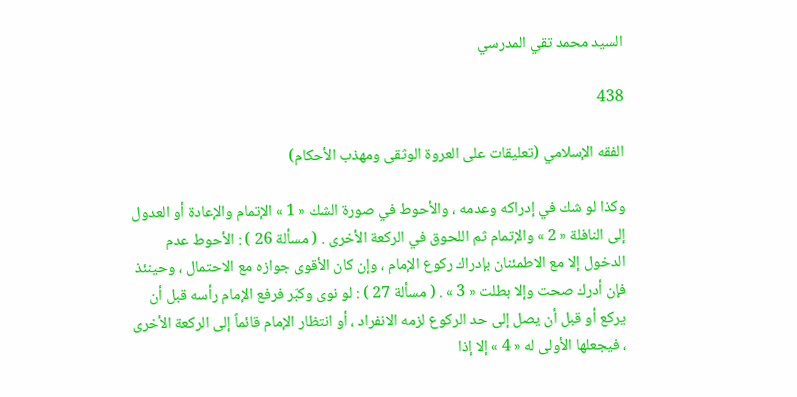السيد محمد تقي المدرسي

438

الفقه الإسلامي (تعليقات على العروة الوثقى ومهذب الأحكام)

وكذا لو شك في إدراكه وعدمه ، والأحوط في صورة الشك « 1 » الإتمام والإعادة أو العدول إلى النافلة « 2 » والإتمام ثم اللحوق في الركعة الأخرى . ( مسألة 26 ) : الأحوط عدم الدخول إلا مع الاطمئنان بإدراك ركوع الإمام ، وإن كان الأقوى جوازه مع الاحتمال ، وحينئذ فإن أدرك صحت وإلا بطلت « 3 » . ( مسألة 27 ) : لو نوى وكبّر فرفع الإمام رأسه قبل أن يركع أو قبل أن يصل إلى حد الركوع لزمه الانفراد ، أو انتظار الإمام قائماً إلى الركعة الأخرى ، فيجعلها الأولى له « 4 » إلا إذا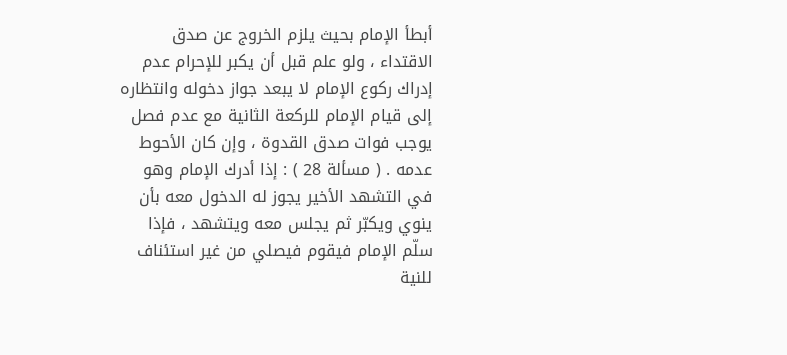أبطأ الإمام بحيث يلزم الخروج عن صدق الاقتداء ، ولو علم قبل أن يكبر للإحرام عدم إدراك ركوع الإمام لا يبعد جواز دخوله وانتظاره إلى قيام الإمام للركعة الثانية مع عدم فصل يوجب فوات صدق القدوة ، وإن كان الأحوط عدمه . ( مسألة 28 ) : إذا أدرك الإمام وهو في التشهد الأخير يجوز له الدخول معه بأن ينوي ويكبّر ثم يجلس معه ويتشهد ، فإذا سلّم الإمام فيقوم فيصلي من غير استئناف للنية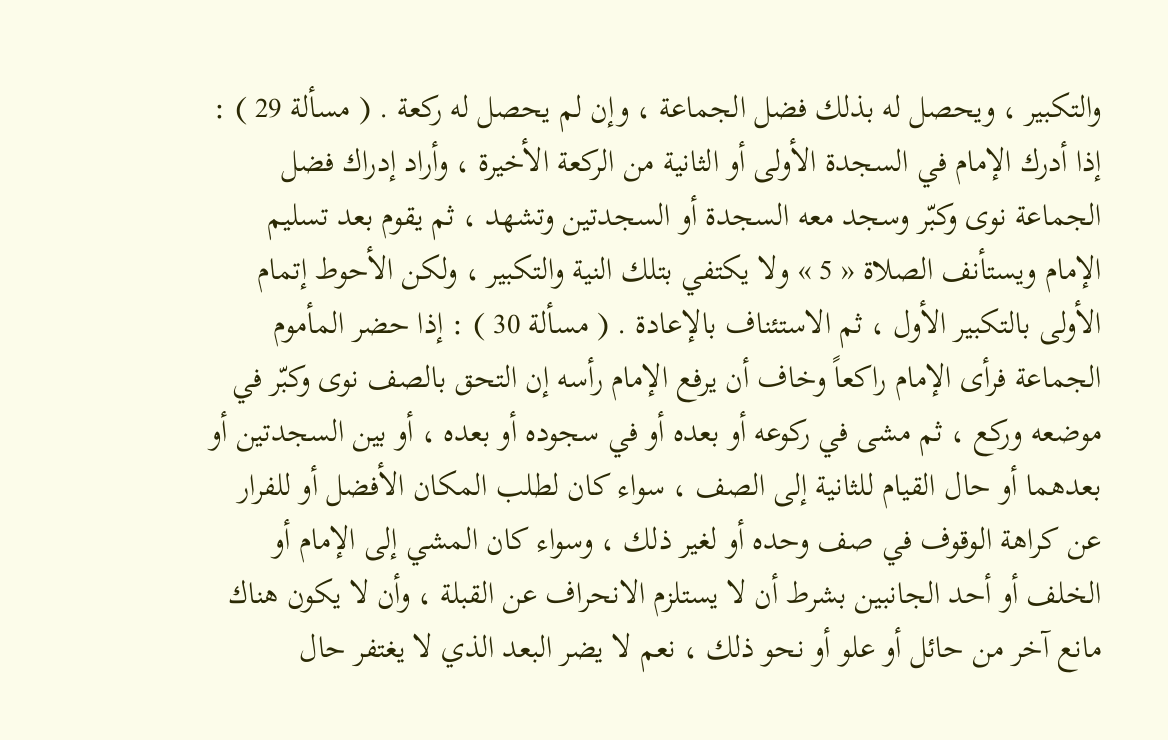والتكبير ، ويحصل له بذلك فضل الجماعة ، وإن لم يحصل له ركعة . ( مسألة 29 ) : إذا أدرك الإمام في السجدة الأولى أو الثانية من الركعة الأخيرة ، وأراد إدراك فضل الجماعة نوى وكبّر وسجد معه السجدة أو السجدتين وتشهد ، ثم يقوم بعد تسليم الإمام ويستأنف الصلاة « 5 » ولا يكتفي بتلك النية والتكبير ، ولكن الأحوط إتمام الأولى بالتكبير الأول ، ثم الاستئناف بالإعادة . ( مسألة 30 ) : إذا حضر المأموم الجماعة فرأى الإمام راكعاً وخاف أن يرفع الإمام رأسه إن التحق بالصف نوى وكبّر في موضعه وركع ، ثم مشى في ركوعه أو بعده أو في سجوده أو بعده ، أو بين السجدتين أو بعدهما أو حال القيام للثانية إلى الصف ، سواء كان لطلب المكان الأفضل أو للفرار عن كراهة الوقوف في صف وحده أو لغير ذلك ، وسواء كان المشي إلى الإمام أو الخلف أو أحد الجانبين بشرط أن لا يستلزم الانحراف عن القبلة ، وأن لا يكون هناك مانع آخر من حائل أو علو أو نحو ذلك ، نعم لا يضر البعد الذي لا يغتفر حال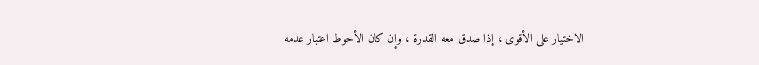الاختيار على الأقوى ، إذا صدق معه القدرة ، وإن كان الأحوط اعتبار عدمه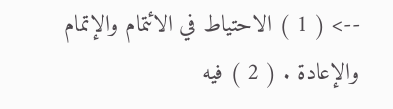--> ( 1 ) الاحتياط في الائتمام والإتمام والإعادة . ( 2 ) فيه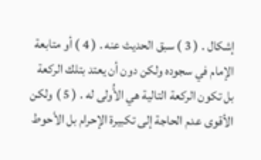إشكال . ( 3 ) سبق الحديث عنه . ( 4 ) أو متابعة الإمام في سجوده ولكن دون أن يعتد بتلك الركعة بل تكون الركعة التالية هي الأُولى له . ( 5 ) ولكن الأقوى عدم الحاجة إلى تكبيرة الإحرام بل الأحوط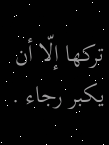تركها إلّا أن يكبر رجاء .